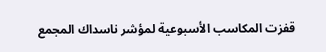قفزت المكاسب الأسبوعية لمؤشر ناسداك المجمع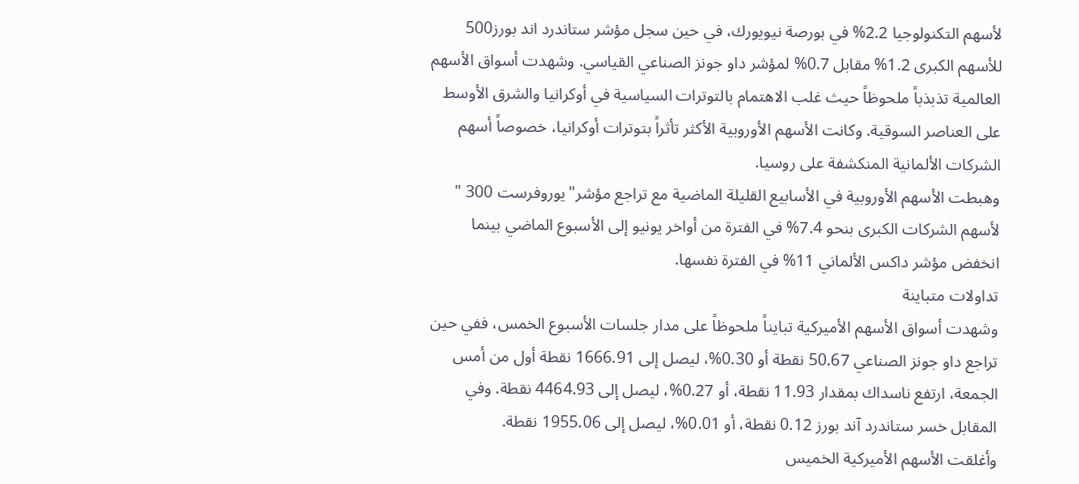لأسهم التكنولوجيا 2.2% في بورصة نيويورك، في حين سجل مؤشر ستاندرد اند بورز500 للأسهم الكبرى 1.2% مقابل 0.7% لمؤشر داو جونز الصناعي القياسي. وشهدت أسواق الأسهم العالمية تذبذباً ملحوظاً حيث غلب الاهتمام بالتوترات السياسية في أوكرانيا والشرق الأوسط على العناصر السوقية. وكانت الأسهم الأوروبية الأكثر تأثراً بتوترات أوكرانيا، خصوصاً أسهم الشركات الألمانية المنكشفة على روسيا.
وهبطت الأسهم الأوروبية في الأسابيع القليلة الماضية مع تراجع مؤشر"يوروفرست 300 " لأسهم الشركات الكبرى بنحو 7.4% في الفترة من أواخر يونيو إلى الأسبوع الماضي بينما انخفض مؤشر داكس الألماني 11% في الفترة نفسها.
تداولات متباينة
وشهدت أسواق الأسهم الأميركية تبايناً ملحوظاً على مدار جلسات الأسبوع الخمس، ففي حين تراجع داو جونز الصناعي 50.67 نقطة أو 0.30%، ليصل إلى 1666.91 نقطة أول من أمس الجمعة، ارتفع ناسداك بمقدار 11.93 نقطة، أو 0.27%، ليصل إلى 4464.93 نقطة. وفي المقابل خسر ستاندرد آند بورز 0.12 نقطة، أو 0.01%، ليصل إلى 1955.06 نقطة.
وأغلقت الأسهم الأميركية الخميس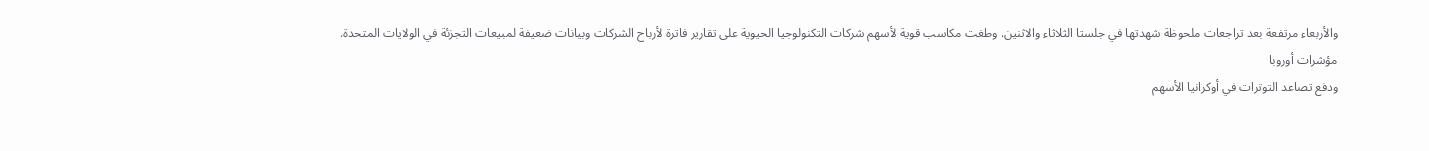والأربعاء مرتفعة بعد تراجعات ملحوظة شهدتها في جلستا الثلاثاء والاثنين. وطغت مكاسب قوية لأسهم شركات التكنولوجيا الحيوية على تقارير فاترة لأرباح الشركات وبيانات ضعيفة لمبيعات التجزئة في الولايات المتحدة.
مؤشرات أوروبا
ودفع تصاعد التوترات في أوكرانيا الأسهم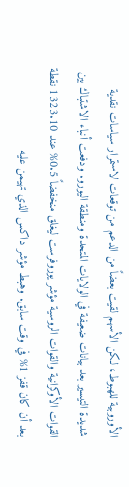الأوروبية للهبوط، لكن الأسهم لقيت بعضاً من الدعم من توقعات لاستمرار سياسات نقدية شديدة التيسير بعد بيانات ضعيفة في الولايات المتحدة ومنطقة اليورو. ودفعت أنباء الاشتباك بين القوات الأوكرانية والقوات الروسية مؤشر يوروفرست ليغلق منخفضاً 0.5% عند 1323.10 نقطة بعد أن كان قفز 1% في وقت سابق. وهبط مؤشر داكس الذي تهيمن عليه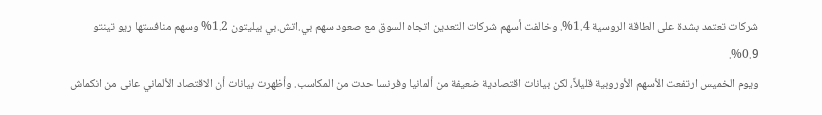شركات تعتمد بشدة على الطاقة الروسية 1.4%. وخالفت أسهم شركات التعدين اتجاه السوق مع صعود سهم بي.اتش.بي بيليتون 1.2% وسهم منافستها ريو تينتو 0.9%.
ويوم الخميس ارتفعت الأسهم الأوروبية قليلاً، لكن بيانات اقتصادية ضعيفة من ألمانيا وفرنسا حدت من المكاسب. وأظهرت بيانات أن الاقتصاد الألماني عانى من انكماش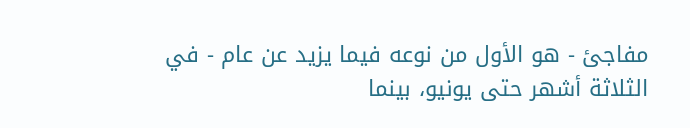مفاجئ - هو الأول من نوعه فيما يزيد عن عام - في الثلاثة أشهر حتى يونيو، بينما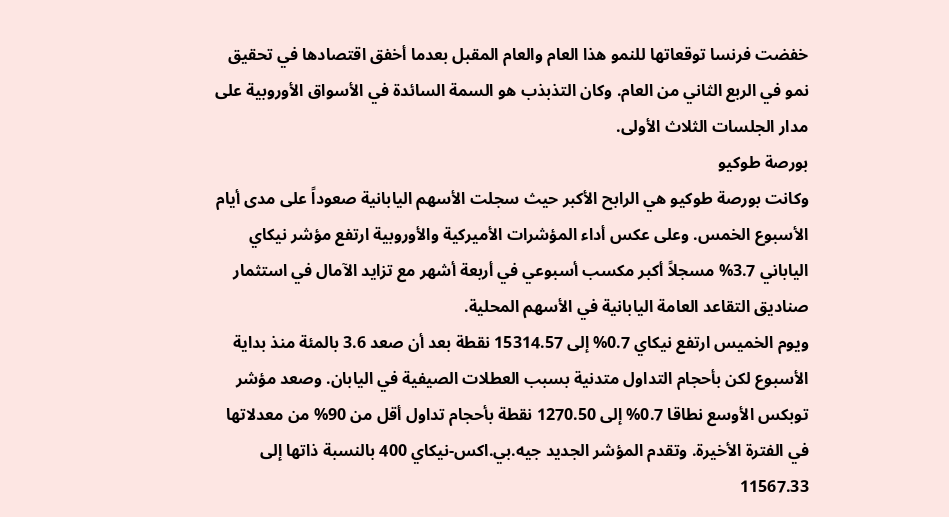خفضت فرنسا توقعاتها للنمو هذا العام والعام المقبل بعدما أخفق اقتصادها في تحقيق نمو في الربع الثاني من العام. وكان التذبذب هو السمة السائدة في الأسواق الأوروبية على مدار الجلسات الثلاث الأولى.
بورصة طوكيو
وكانت بورصة طوكيو هي الرابح الأكبر حيث سجلت الأسهم اليابانية صعوداً على مدى أيام الأسبوع الخمس. وعلى عكس أداء المؤشرات الأميركية والأوروبية ارتفع مؤشر نيكاي الياباني 3.7% مسجلاً أكبر مكسب أسبوعي في أربعة أشهر مع تزايد الآمال في استثمار صناديق التقاعد العامة اليابانية في الأسهم المحلية.
ويوم الخميس ارتفع نيكاي 0.7% إلى 15314.57 نقطة بعد أن صعد 3.6 بالمئة منذ بداية الأسبوع لكن بأحجام التداول متدنية بسبب العطلات الصيفية في اليابان. وصعد مؤشر توبكس الأوسع نطاقا 0.7% إلى 1270.50 نقطة بأحجام تداول أقل من 90% من معدلاتها في الفترة الأخيرة. وتقدم المؤشر الجديد جيه.بي.اكس-نيكاي 400 بالنسبة ذاتها إلى 11567.33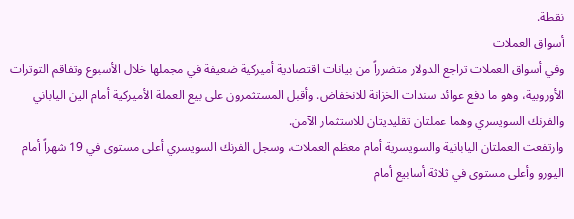نقطة.
أسواق العملات
وفي أسواق العملات تراجع الدولار متضرراً من بيانات اقتصادية أميركية ضعيفة في مجملها خلال الأسبوع وتفاقم التوترات الأوروبية، وهو ما دفع عوائد سندات الخزانة للانخفاض. وأقبل المستثمرون على بيع العملة الأميركية أمام الين الياباني والفرنك السويسري وهما عملتان تقليديتان للاستثمار الآمن.
وارتفعت العملتان اليابانية والسويسرية أمام معظم العملات، وسجل الفرنك السويسري أعلى مستوى في 19 شهراً أمام اليورو وأعلى مستوى في ثلاثة أسابيع أمام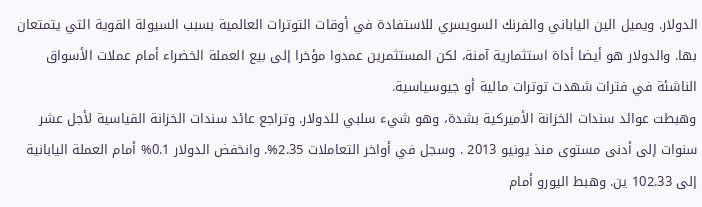الدولار. ويميل الين الياباني والفرنك السويسري للاستفادة في أوقات التوترات العالمية بسبب السيولة القوية التي يتمتعان بها. والدولار هو أيضا أداة استثمارية آمنة، لكن المستثمرين عمدوا مؤخرا إلى بيع العملة الخضراء أمام عملات الأسواق الناشئة في فترات شهدت توترات مالية أو جيوسياسية.
وهبطت عوائد سندات الخزانة الأميركية بشدة، وهو شيء سلبي للدولار. وتراجع عائد سندات الخزانة القياسية لأجل عشر سنوات إلى أدنى مستوى منذ يونيو 2013 . وسجل في أواخر التعاملات 2.35%. وانخفض الدولار 0.1% أمام العملة اليابانية إلى 102.33 ين. وهبط اليورو أمام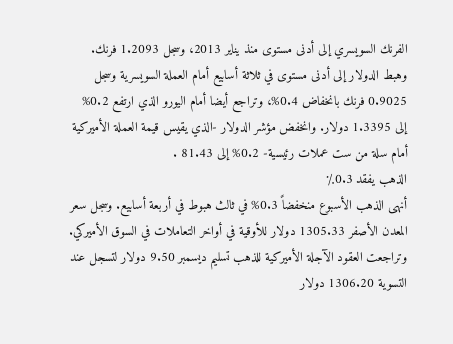الفرنك السويسري إلى أدنى مستوى منذ يناير 2013، وسجل 1.2093 فرنك.
وهبط الدولار إلى أدنى مستوى في ثلاثة أسابيع أمام العملة السويسرية وسجل 0.9025 فرنك بانخفاض 0.4%، وتراجع أيضا أمام اليورو الذي ارتفع 0.2% إلى 1.3395 دولار. وانخفض مؤشر الدولار -الذي يقيس قيمة العملة الأميركية أمام سلة من ست عملات رئيسية- 0.2% إلى 81.43 .
الذهب يفقد 0.3٪
أنهى الذهب الأسبوع منخفضاً 0.3% في ثالث هبوط في أربعة أسابيع. وسجل سعر المعدن الأصفر 1305.33 دولار للأوقية في أواخر التعاملات في السوق الأميركي. وتراجعت العقود الآجلة الأميركية للذهب تسليم ديسمبر 9.50 دولار لتسجل عند التسوية 1306.20 دولار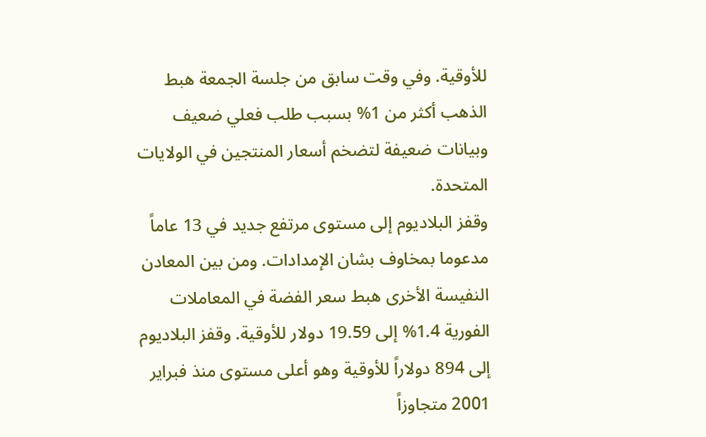للأوقية. وفي وقت سابق من جلسة الجمعة هبط الذهب أكثر من 1% بسبب طلب فعلي ضعيف وبيانات ضعيفة لتضخم أسعار المنتجين في الولايات المتحدة.
وقفز البلاديوم إلى مستوى مرتفع جديد في 13 عاماً مدعوما بمخاوف بشان الإمدادات. ومن بين المعادن النفيسة الأخرى هبط سعر الفضة في المعاملات الفورية 1.4% إلى 19.59 دولار للأوقية. وقفز البلاديوم إلى 894 دولاراً للأوقية وهو أعلى مستوى منذ فبراير 2001 متجاوزاً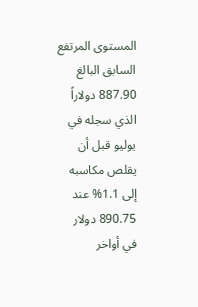المستوى المرتفع السابق البالغ 887.90 دولاراً الذي سجله في يوليو قبل أن يقلص مكاسبه إلى 1.1% عند 890.75 دولار في أواخر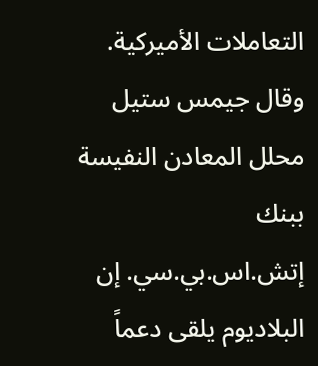التعاملات الأميركية.
وقال جيمس ستيل محلل المعادن النفيسة ببنك إتش.اس.بي.سي. إن البلاديوم يلقى دعماً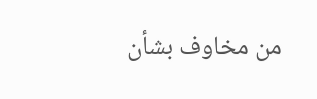من مخاوف بشأن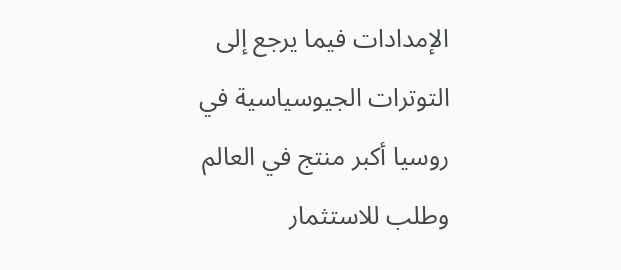الإمدادات فيما يرجع إلى التوترات الجيوسياسية في روسيا أكبر منتج في العالم وطلب للاستثمار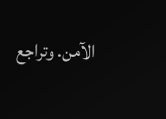الآمن. وتراجع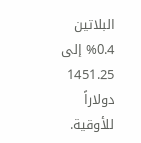البلاتين 0.4% إلى 1451.25 دولاراً للأوقية.